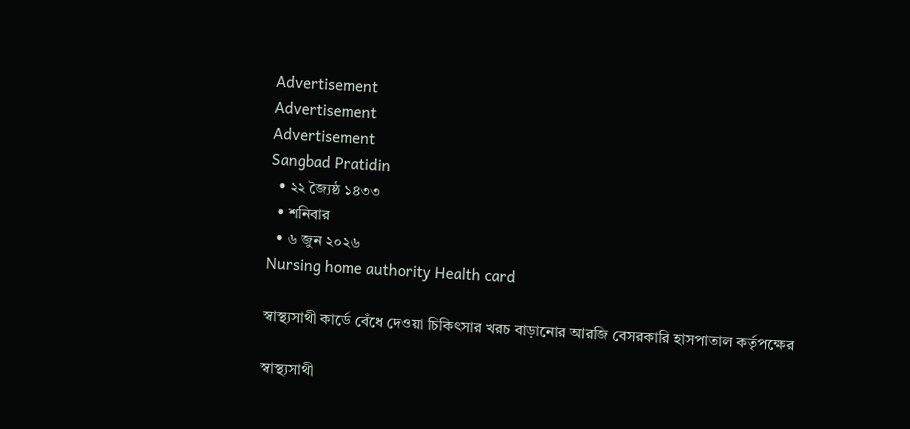Advertisement
Advertisement
Advertisement
Sangbad Pratidin
  • ২২ জ্যৈষ্ঠ ১৪৩৩
  • শনিবার
  • ৬ জুন ২০২৬
Nursing home authority Health card

স্বাস্থ্যসাথী কার্ডে বেঁধে দেওয়া চিকিৎসার খরচ বাড়ানোর আরজি বেসরকারি হাসপাতাল কর্তৃপক্ষের

স্বাস্থ্যসাথী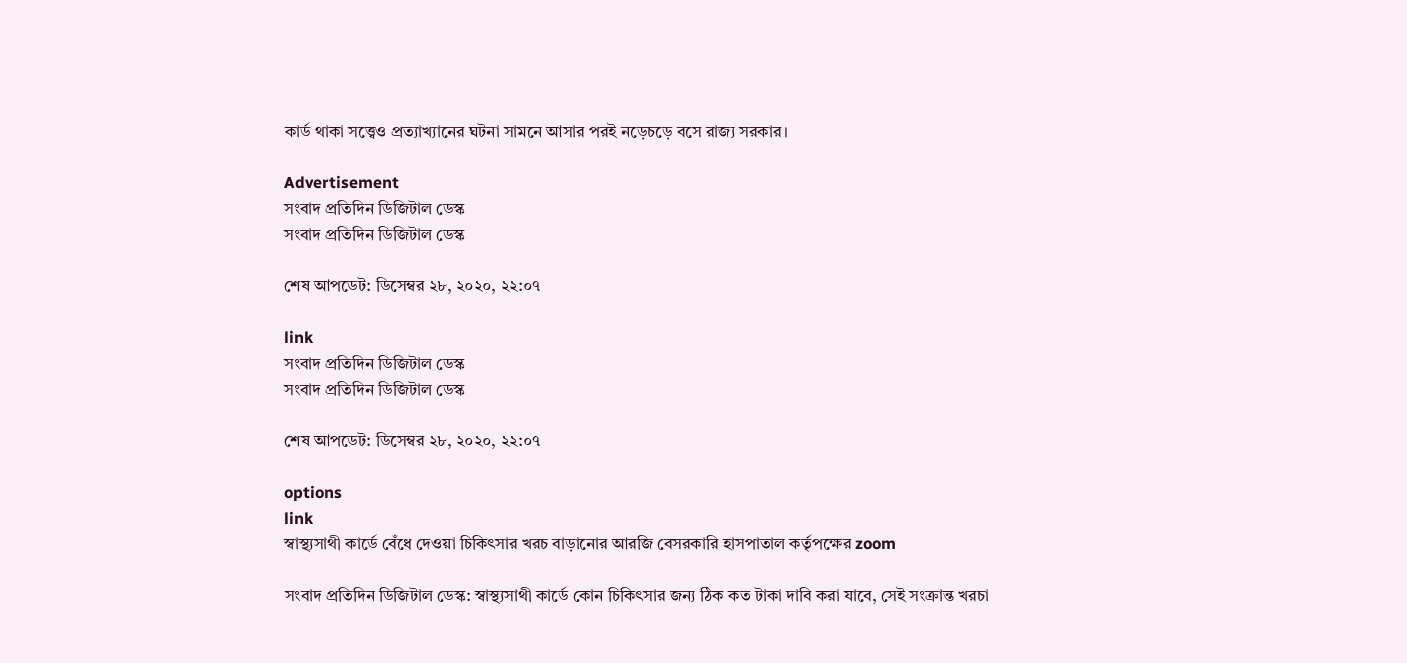কার্ড থাকা সত্ত্বেও প্রত্যাখ্যানের ঘটনা সামনে আসার পরই নড়েচড়ে বসে রাজ্য সরকার।

Advertisement
সংবাদ প্রতিদিন ডিজিটাল ডেস্ক
সংবাদ প্রতিদিন ডিজিটাল ডেস্ক

শেষ আপডেট: ডিসেম্বর ২৮, ২০২০, ২২:০৭

link
সংবাদ প্রতিদিন ডিজিটাল ডেস্ক
সংবাদ প্রতিদিন ডিজিটাল ডেস্ক

শেষ আপডেট: ডিসেম্বর ২৮, ২০২০, ২২:০৭

options
link
স্বাস্থ্যসাথী কার্ডে বেঁধে দেওয়া চিকিৎসার খরচ বাড়ানোর আরজি বেসরকারি হাসপাতাল কর্তৃপক্ষের zoom

সংবাদ প্রতিদিন ডিজিটাল ডেস্ক: স্বাস্থ্যসাথী কার্ডে কোন চিকিৎসার জন্য ঠিক কত টাকা দাবি করা যাবে, সেই সংক্রান্ত খরচা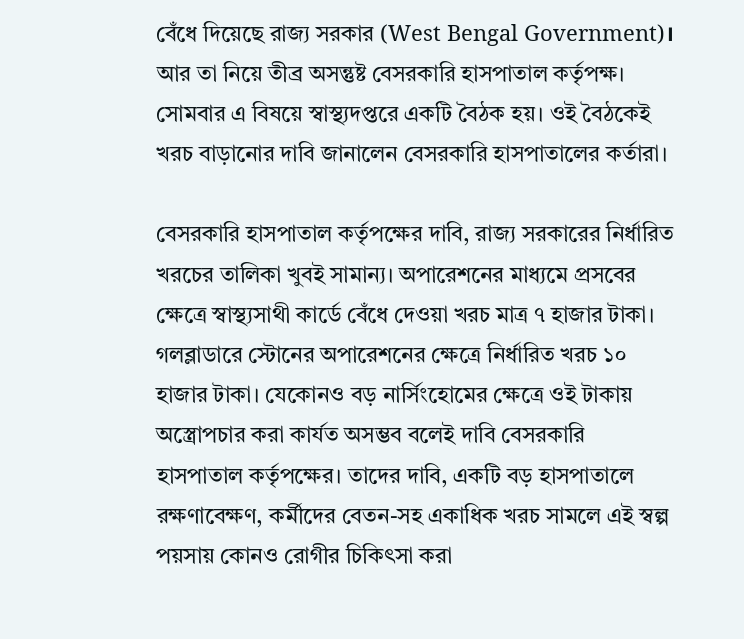বেঁধে দিয়েছে রাজ্য সরকার (West Bengal Government)। আর তা নিয়ে তীব্র অসন্তুষ্ট বেসরকারি হাসপাতাল কর্তৃপক্ষ। সোমবার এ বিষয়ে স্বাস্থ্যদপ্তরে একটি বৈঠক হয়। ওই বৈঠকেই খরচ বাড়ানোর দাবি জানালেন বেসরকারি হাসপাতালের কর্তারা।

বেসরকারি হাসপাতাল কর্তৃপক্ষের দাবি, রাজ্য সরকারের নির্ধারিত খরচের তালিকা খুবই সামান্য। অপারেশনের মাধ্যমে প্রসবের ক্ষেত্রে স্বাস্থ্যসাথী কার্ডে বেঁধে দেওয়া খরচ মাত্র ৭ হাজার টাকা। গলব্লাডারে স্টোনের অপারেশনের ক্ষেত্রে নির্ধারিত খরচ ১০ হাজার টাকা। যেকোনও বড় নার্সিংহোমের ক্ষেত্রে ওই টাকায় অস্ত্রোপচার করা কার্যত অসম্ভব বলেই দাবি বেসরকারি হাসপাতাল কর্তৃপক্ষের। তাদের দাবি, একটি বড় হাসপাতালে রক্ষণাবেক্ষণ, কর্মীদের বেতন-সহ একাধিক খরচ সামলে এই স্বল্প পয়সায় কোনও রোগীর চিকিৎসা করা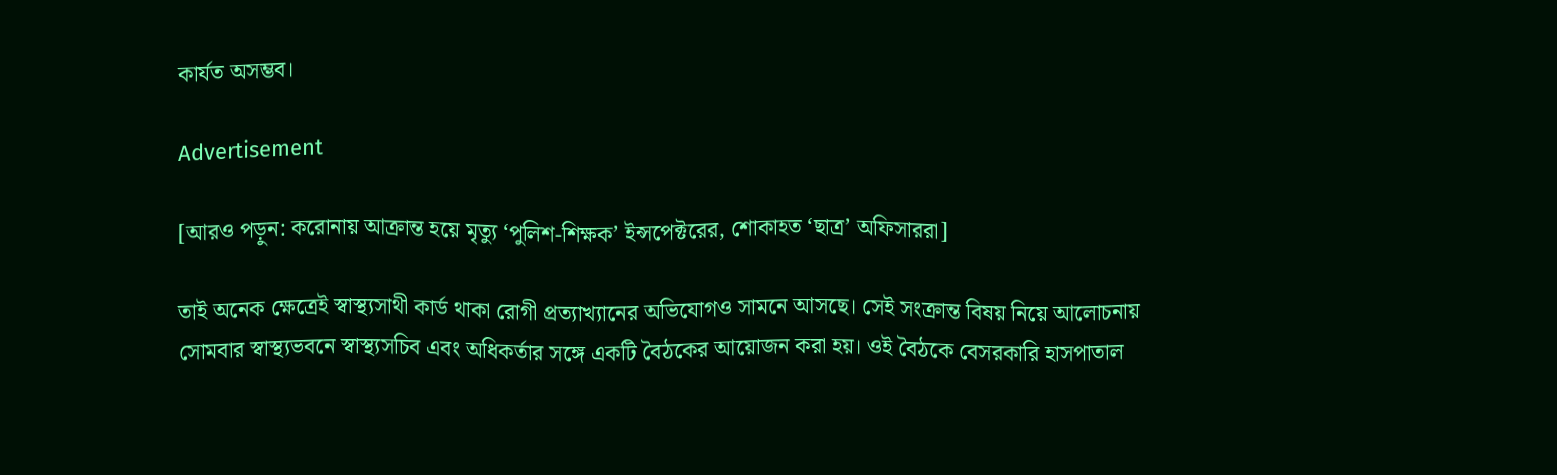কার্যত অসম্ভব।

Advertisement

[আরও পড়ুন: করোনায় আক্রান্ত হয়ে মৃত্যু ‘পুলিশ-শিক্ষক’ ইন্সপেক্টরের, শোকাহত ‘ছাত্র’ অফিসাররা]

তাই অনেক ক্ষেত্রেই স্বাস্থ্যসাথী কার্ড থাকা রোগী প্রত্যাখ্যানের অভিযোগও সামনে আসছে। সেই সংক্রান্ত বিষয় নিয়ে আলোচনায় সোমবার স্বাস্থ্যভবনে স্বাস্থ্যসচিব এবং অধিকর্তার সঙ্গে একটি বৈঠকের আয়োজন করা হয়। ওই বৈঠকে বেসরকারি হাসপাতাল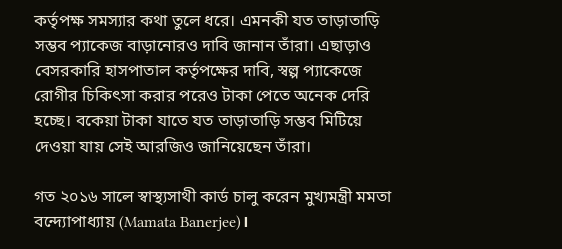কর্তৃপক্ষ সমস্যার কথা তুলে ধরে। এমনকী যত তাড়াতাড়ি সম্ভব প্যাকেজ বাড়ানোরও দাবি জানান তাঁরা। এছাড়াও বেসরকারি হাসপাতাল কর্তৃপক্ষের দাবি, স্বল্প প্যাকেজে রোগীর চিকিৎসা করার পরেও টাকা পেতে অনেক দেরি হচ্ছে। বকেয়া টাকা যাতে যত তাড়াতাড়ি সম্ভব মিটিয়ে দেওয়া যায় সেই আরজিও জানিয়েছেন তাঁরা।

গত ২০১৬ সালে স্বাস্থ্যসাথী কার্ড চালু করেন মুখ্যমন্ত্রী মমতা বন্দ্যোপাধ্যায় (Mamata Banerjee)।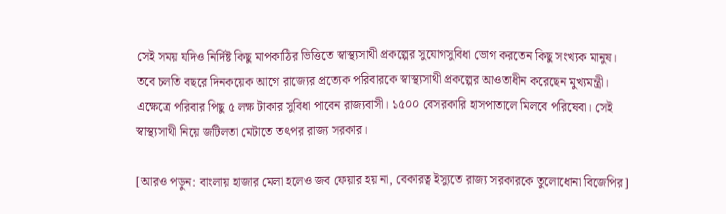সেই সময় যদিও নির্দিষ্ট কিছু মাপকাঠির ভিত্তিতে স্বাস্থ্যসাথী প্রকল্পের সুযোগসুবিধা ভোগ করতেন কিছু সংখ্যক মানুষ। তবে চলতি বছরে দিনকয়েক আগে রাজ্যের প্রত্যেক পরিবারকে স্বাস্থ্যসাথী প্রকল্পের আওতাধীন করেছেন মুখ্যমন্ত্রী। এক্ষেত্রে পরিবার পিছু ৫ লক্ষ টাকার সুবিধা পাবেন রাজ্যবাসী। ১৫০০ বেসরকারি হাসপাতালে মিলবে পরিষেবা। সেই স্বাস্থ্যসাথী নিয়ে জটিলতা মেটাতে তৎপর রাজ্য সরকার।

[আরও পড়ুন: বাংলায় হাজার মেলা হলেও জব ফেয়ার হয় না, বেকারত্ব ইস্যুতে রাজ্য সরকারকে তুলোধোনা বিজেপির]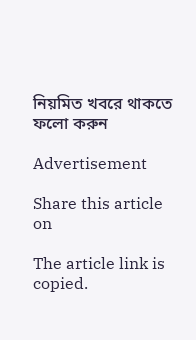নিয়মিত খবরে থাকতে ফলো করুন

Advertisement

Share this article on

The article link is copied.